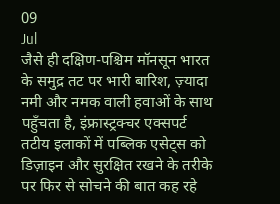09
Jul
जैसे ही दक्षिण-पश्चिम मॉनसून भारत के समुद्र तट पर भारी बारिश, ज़्यादा नमी और नमक वाली हवाओं के साथ पहुँचता है, इंफ्रास्ट्रक्चर एक्सपर्ट तटीय इलाकों में पब्लिक एसेट्स को डिज़ाइन और सुरक्षित रखने के तरीके पर फिर से सोचने की बात कह रहे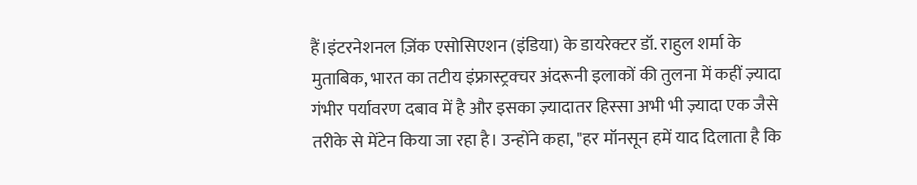हैं।इंटरनेशनल ज़िंक एसोसिएशन (इंडिया) के डायरेक्टर डॉ. राहुल शर्मा के मुताबिक, भारत का तटीय इंफ्रास्ट्रक्चर अंदरूनी इलाकों की तुलना में कहीं ज़्यादा गंभीर पर्यावरण दबाव में है और इसका ज़्यादातर हिस्सा अभी भी ज़्यादा एक जैसे तरीके से मेंटेन किया जा रहा है। उन्होंने कहा, "हर मॉनसून हमें याद दिलाता है कि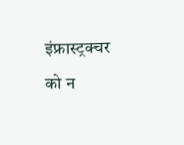इंफ्रास्ट्रक्चर को न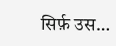सिर्फ़ उस…